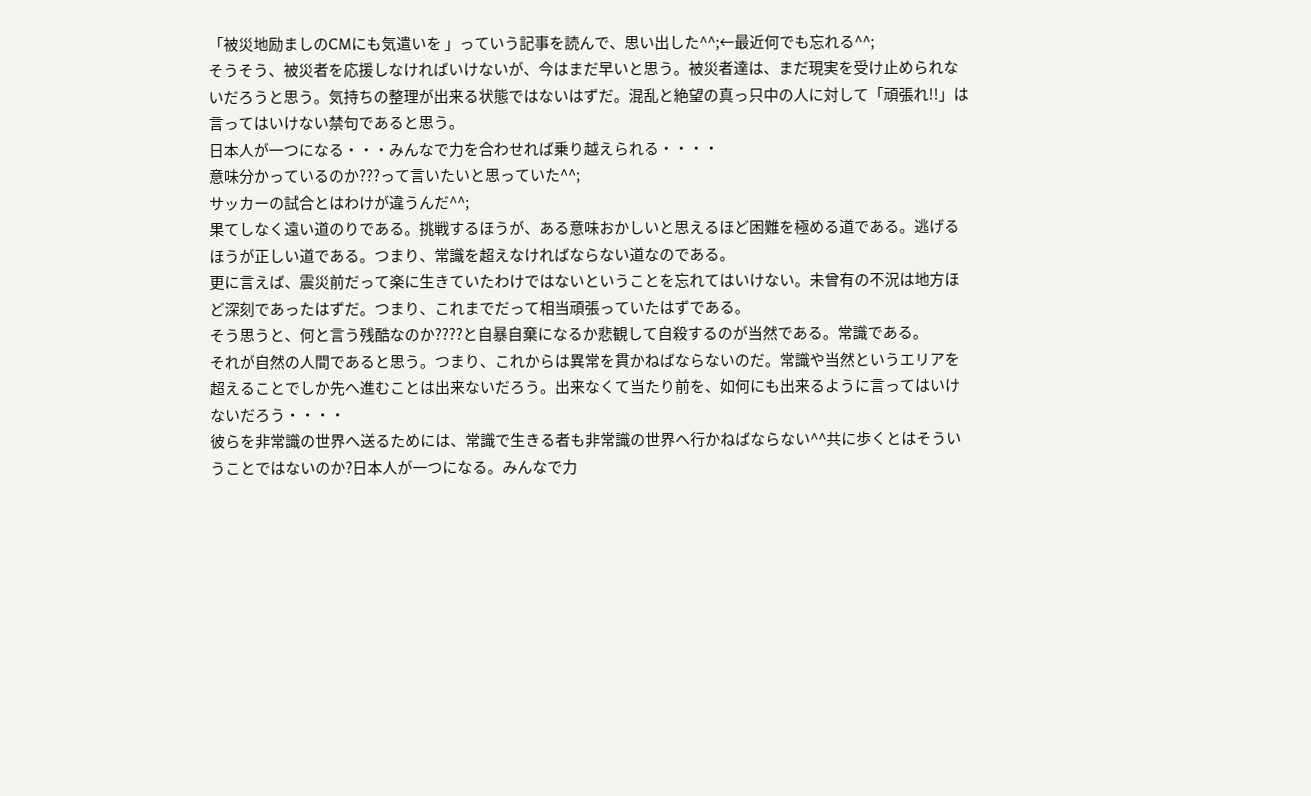「被災地励ましのCMにも気遣いを 」っていう記事を読んで、思い出した^^;←最近何でも忘れる^^;
そうそう、被災者を応援しなければいけないが、今はまだ早いと思う。被災者達は、まだ現実を受け止められないだろうと思う。気持ちの整理が出来る状態ではないはずだ。混乱と絶望の真っ只中の人に対して「頑張れ!!」は言ってはいけない禁句であると思う。
日本人が一つになる・・・みんなで力を合わせれば乗り越えられる・・・・
意味分かっているのか???って言いたいと思っていた^^;
サッカーの試合とはわけが違うんだ^^;
果てしなく遠い道のりである。挑戦するほうが、ある意味おかしいと思えるほど困難を極める道である。逃げるほうが正しい道である。つまり、常識を超えなければならない道なのである。
更に言えば、震災前だって楽に生きていたわけではないということを忘れてはいけない。未曾有の不況は地方ほど深刻であったはずだ。つまり、これまでだって相当頑張っていたはずである。
そう思うと、何と言う残酷なのか????と自暴自棄になるか悲観して自殺するのが当然である。常識である。
それが自然の人間であると思う。つまり、これからは異常を貫かねばならないのだ。常識や当然というエリアを超えることでしか先へ進むことは出来ないだろう。出来なくて当たり前を、如何にも出来るように言ってはいけないだろう・・・・
彼らを非常識の世界へ送るためには、常識で生きる者も非常識の世界へ行かねばならない^^共に歩くとはそういうことではないのか?日本人が一つになる。みんなで力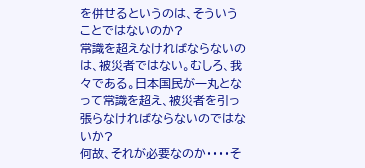を併せるというのは、そういうことではないのか?
常識を超えなければならないのは、被災者ではない。むしろ、我々である。日本国民が一丸となって常識を超え、被災者を引っ張らなければならないのではないか?
何故、それが必要なのか・・・・そ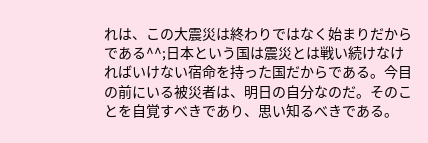れは、この大震災は終わりではなく始まりだからである^^;日本という国は震災とは戦い続けなければいけない宿命を持った国だからである。今目の前にいる被災者は、明日の自分なのだ。そのことを自覚すべきであり、思い知るべきである。